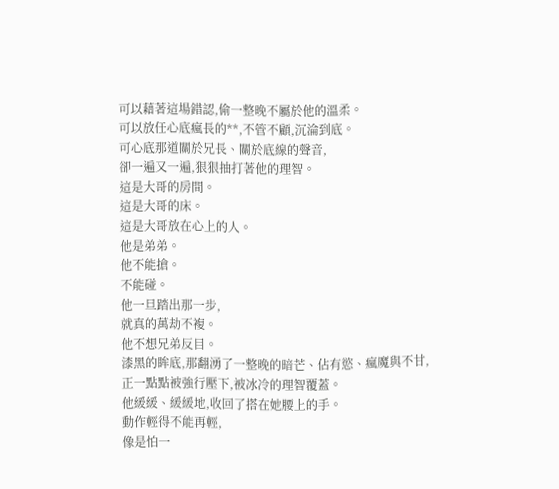可以藉著這場錯認,偷一整晚不屬於他的溫柔。
可以放任心底瘋長的**,不管不顧,沉淪到底。
可心底那道關於兄長、關於底線的聲音,
卻一遍又一遍,狠狠抽打著他的理智。
這是大哥的房間。
這是大哥的床。
這是大哥放在心上的人。
他是弟弟。
他不能搶。
不能碰。
他一旦踏出那一步,
就真的萬劫不複。
他不想兄弟反目。
漆黑的眸底,那翻湧了一整晚的暗芒、佔有慾、瘋魔與不甘,
正一點點被強行壓下,被冰冷的理智覆蓋。
他緩緩、緩緩地,收回了搭在她腰上的手。
動作輕得不能再輕,
像是怕一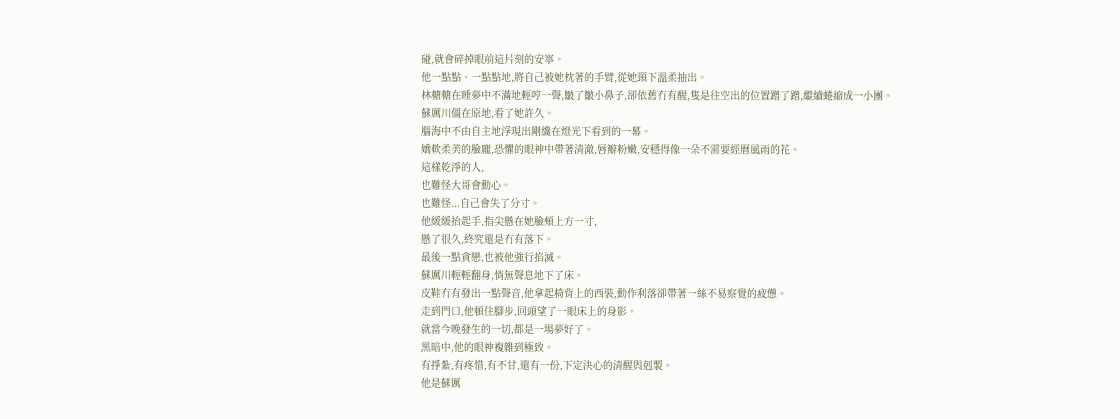碰,就會碎掉眼前這片刻的安寧。
他一點點、一點點地,將自己被她枕著的手臂,從她頸下溫柔抽出。
林糖糖在睡夢中不滿地輕哼一聲,皺了皺小鼻子,卻依舊冇有醒,隻是往空出的位置蹭了蹭,繼續蜷縮成一小團。
蘇厲川僵在原地,看了她許久。
腦海中不由自主地浮現出剛纔在燈光下看到的一幕。
嬌軟柔美的臉龐,恐懼的眼神中帶著清澈,唇瓣粉嫩,安穩得像一朵不需要經曆風雨的花。
這樣乾淨的人,
也難怪大哥會動心。
也難怪...自己會失了分寸。
他緩緩抬起手,指尖懸在她臉頰上方一寸,
懸了很久,終究還是冇有落下。
最後一點貪戀,也被他強行掐滅。
蘇厲川輕輕翻身,悄無聲息地下了床。
皮鞋冇有發出一點聲音,他拿起椅背上的西裝,動作利落卻帶著一絲不易察覺的疲憊。
走到門口,他頓住腳步,回頭望了一眼床上的身影。
就當今晚發生的一切,都是一場夢好了。
黑暗中,他的眼神複雜到極致。
有掙紮,有疼惜,有不甘,還有一份,下定決心的清醒與剋製。
他是蘇厲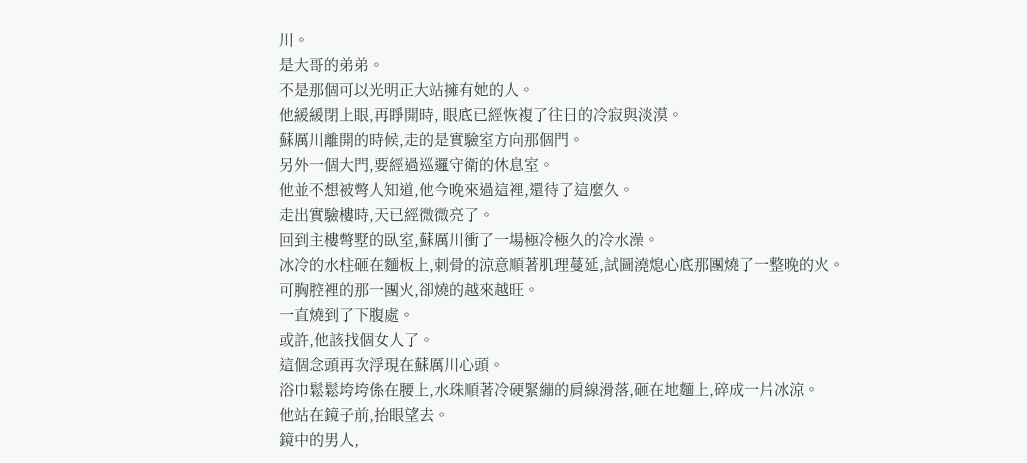川。
是大哥的弟弟。
不是那個可以光明正大站擁有她的人。
他緩緩閉上眼,再睜開時, 眼底已經恢複了往日的冷寂與淡漠。
蘇厲川離開的時候,走的是實驗室方向那個門。
另外一個大門,要經過巡邏守衛的休息室。
他並不想被彆人知道,他今晚來過這裡,還待了這麼久。
走出實驗樓時,天已經微微亮了。
回到主樓彆墅的臥室,蘇厲川衝了一場極冷極久的冷水澡。
冰冷的水柱砸在麵板上,刺骨的涼意順著肌理蔓延,試圖澆熄心底那團燒了一整晚的火。
可胸腔裡的那一團火,卻燒的越來越旺。
一直燒到了下腹處。
或許,他該找個女人了。
這個念頭再次浮現在蘇厲川心頭。
浴巾鬆鬆垮垮係在腰上,水珠順著冷硬緊繃的肩線滑落,砸在地麵上,碎成一片冰涼。
他站在鏡子前,抬眼望去。
鏡中的男人,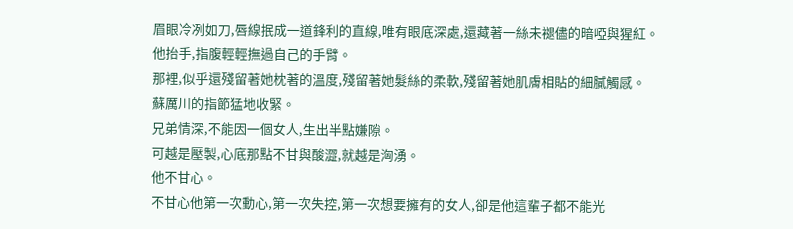眉眼冷冽如刀,唇線抿成一道鋒利的直線,唯有眼底深處,還藏著一絲未褪儘的暗啞與猩紅。
他抬手,指腹輕輕撫過自己的手臂。
那裡,似乎還殘留著她枕著的溫度,殘留著她髮絲的柔軟,殘留著她肌膚相貼的細膩觸感。
蘇厲川的指節猛地收緊。
兄弟情深,不能因一個女人,生出半點嫌隙。
可越是壓製,心底那點不甘與酸澀,就越是洶湧。
他不甘心。
不甘心他第一次動心,第一次失控,第一次想要擁有的女人,卻是他這輩子都不能光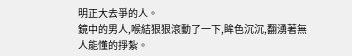明正大去爭的人。
鏡中的男人,喉結狠狠滾動了一下,眸色沉沉,翻湧著無人能懂的掙紮。